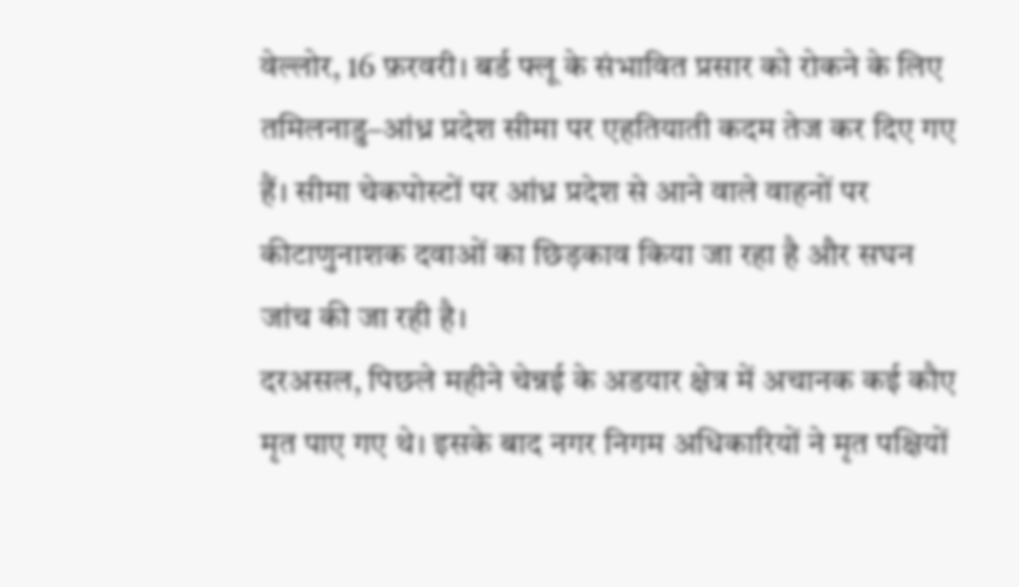वेल्लोर, 16 फ़रवरी। बर्ड फ्लू के संभावित प्रसार को रोकने के लिए तमिलनाडु–आंध्र प्रदेश सीमा पर एहतियाती कदम तेज कर दिए गए हैं। सीमा चेकपोस्टों पर आंध्र प्रदेश से आने वाले वाहनों पर कीटाणुनाशक दवाओं का छिड़काव किया जा रहा है और सघन जांच की जा रही है।
दरअसल, पिछले महीने चेन्नई के अडयार क्षेत्र में अचानक कई कौए मृत पाए गए थे। इसके बाद नगर निगम अधिकारियों ने मृत पक्षियों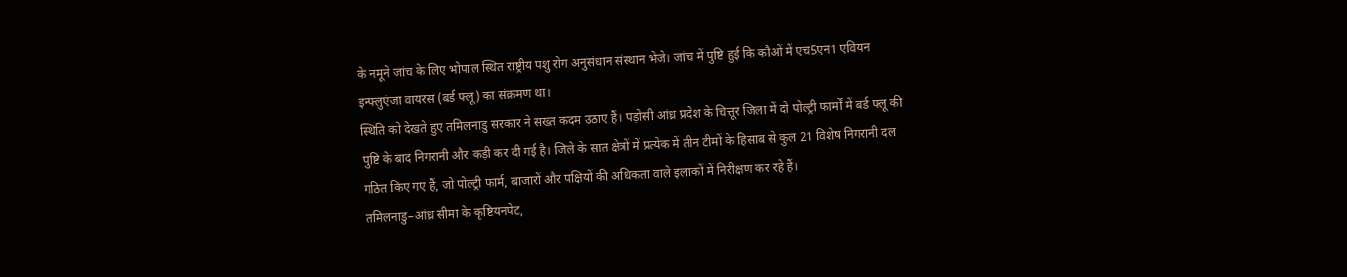के नमूने जांच के लिए भोपाल स्थित राष्ट्रीय पशु रोग अनुसंधान संस्थान भेजे। जांच में पुष्टि हुई कि कौओं में एच5एन1 एवियन इन्फ्लुएंजा वायरस (बर्ड फ्लू) का संक्रमण था।
स्थिति को देखते हुए तमिलनाडु सरकार ने सख्त कदम उठाए हैं। पड़ोसी आंध्र प्रदेश के चित्तूर जिला में दो पोल्ट्री फार्मों में बर्ड फ्लू की पुष्टि के बाद निगरानी और कड़ी कर दी गई है। जिले के सात क्षेत्रों में प्रत्येक में तीन टीमों के हिसाब से कुल 21 विशेष निगरानी दल गठित किए गए हैं, जो पोल्ट्री फार्म, बाजारों और पक्षियों की अधिकता वाले इलाकों में निरीक्षण कर रहे हैं।
तमिलनाडु–आंध्र सीमा के कृष्टियनपेट,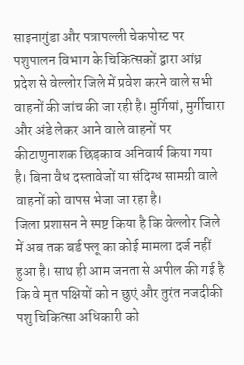साइनागुंडा और पत्रापल्ली चेकपोस्ट पर पशुपालन विभाग के चिकित्सकों द्वारा आंध्र प्रदेश से वेल्लोर जिले में प्रवेश करने वाले सभी वाहनों की जांच की जा रही है। मुर्गियां, मुर्गीचारा और अंडे लेकर आने वाले वाहनों पर कीटाणुनाशक छिड़काव अनिवार्य किया गया है। बिना वैध दस्तावेजों या संदिग्ध सामग्री वाले वाहनों को वापस भेजा जा रहा है।
जिला प्रशासन ने स्पष्ट किया है कि वेल्लोर जिले में अब तक बर्ड फ्लू का कोई मामला दर्ज नहीं हुआ है। साथ ही आम जनता से अपील की गई है कि वे मृत पक्षियों को न छुएं और तुरंत नजदीकी पशु चिकित्सा अधिकारी को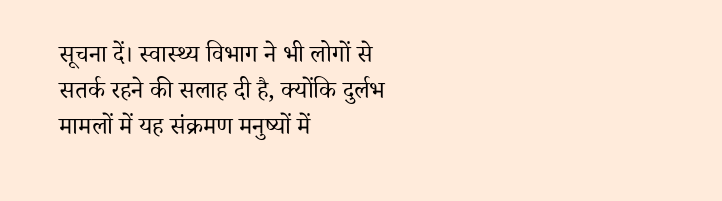सूचना दें। स्वास्थ्य विभाग ने भी लोगों से सतर्क रहने की सलाह दी है, क्योंकि दुर्लभ मामलों में यह संक्रमण मनुष्यों में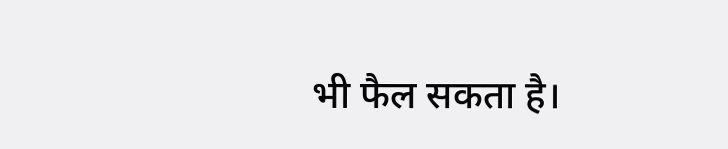भी फैल सकता है।